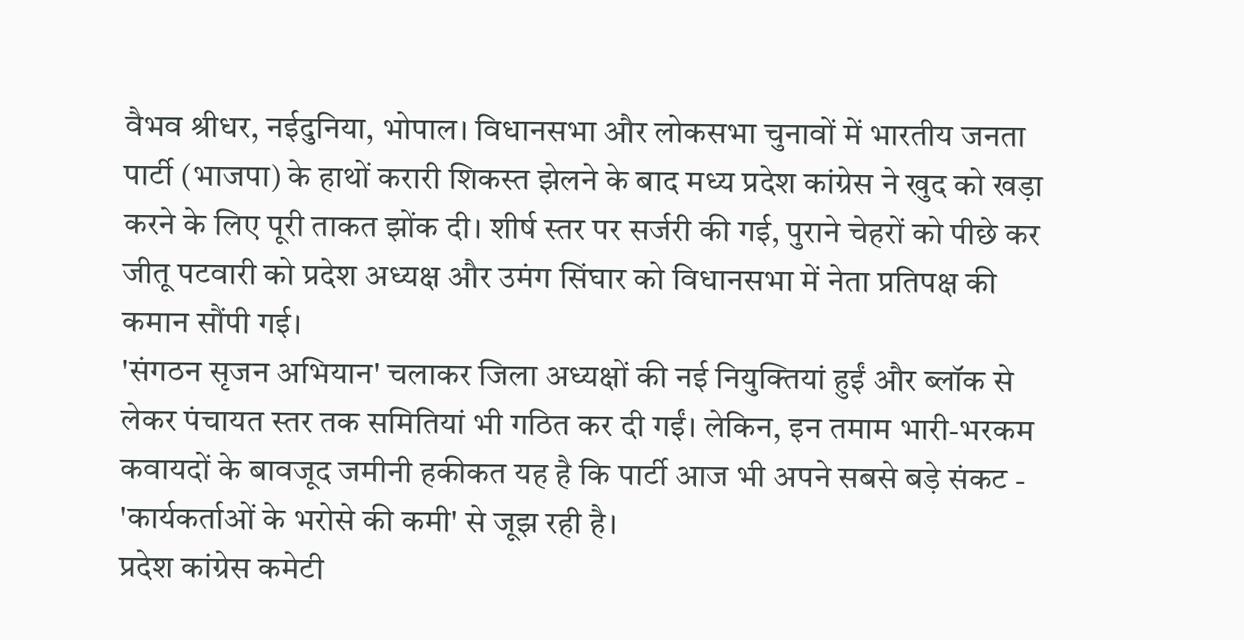वैभव श्रीधर, नईदुनिया, भोपाल। विधानसभा और लोकसभा चुनावों में भारतीय जनता पार्टी (भाजपा) के हाथों करारी शिकस्त झेलने के बाद मध्य प्रदेश कांग्रेस ने खुद को खड़ा करने के लिए पूरी ताकत झोंक दी। शीर्ष स्तर पर सर्जरी की गई, पुराने चेहरों को पीछे कर जीतू पटवारी को प्रदेश अध्यक्ष और उमंग सिंघार को विधानसभा में नेता प्रतिपक्ष की कमान सौंपी गई।
'संगठन सृजन अभियान' चलाकर जिला अध्यक्षों की नई नियुक्तियां हुईं और ब्लॉक से लेकर पंचायत स्तर तक समितियां भी गठित कर दी गईं। लेकिन, इन तमाम भारी-भरकम कवायदों के बावजूद जमीनी हकीकत यह है कि पार्टी आज भी अपने सबसे बड़े संकट - 'कार्यकर्ताओं के भरोसे की कमी' से जूझ रही है।
प्रदेश कांग्रेस कमेटी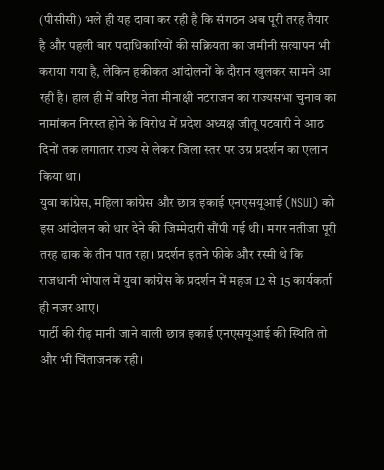(पीसीसी) भले ही यह दावा कर रही है कि संगठन अब पूरी तरह तैयार है और पहली बार पदाधिकारियों की सक्रियता का जमीनी सत्यापन भी कराया गया है, लेकिन हकीकत आंदोलनों के दौरान खुलकर सामने आ रही है। हाल ही में वरिष्ठ नेता मीनाक्षी नटराजन का राज्यसभा चुनाव का नामांकन निरस्त होने के विरोध में प्रदेश अध्यक्ष जीतू पटवारी ने आठ दिनों तक लगातार राज्य से लेकर जिला स्तर पर उग्र प्रदर्शन का एलान किया था।
युवा कांग्रेस, महिला कांग्रेस और छात्र इकाई एनएसयूआई (NSUI) को इस आंदोलन को धार देने की जिम्मेदारी सौंपी गई थी। मगर नतीजा पूरी तरह ढाक के तीन पात रहा। प्रदर्शन इतने फीके और रस्मी थे कि राजधानी भोपाल में युवा कांग्रेस के प्रदर्शन में महज 12 से 15 कार्यकर्ता ही नजर आए।
पार्टी की रीढ़ मानी जाने वाली छात्र इकाई एनएसयूआई की स्थिति तो और भी चिंताजनक रही।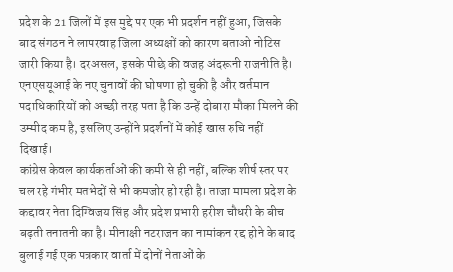प्रदेश के 21 जिलों में इस मुद्दे पर एक भी प्रदर्शन नहीं हुआ, जिसके बाद संगठन ने लापरवाह जिला अध्यक्षों को कारण बताओ नोटिस जारी किया है। दरअसल, इसके पीछे की वजह अंदरूनी राजनीति है। एनएसयूआई के नए चुनावों की घोषणा हो चुकी है और वर्तमान पदाधिकारियों को अच्छी तरह पता है कि उन्हें दोबारा मौका मिलने की उम्मीद कम है, इसलिए उन्होंने प्रदर्शनों में कोई खास रुचि नहीं दिखाई।
कांग्रेस केवल कार्यकर्ताओं की कमी से ही नहीं, बल्कि शीर्ष स्तर पर चल रहे गंभीर मतभेदों से भी कमजोर हो रही है। ताजा मामला प्रदेश के कद्दावर नेता दिग्विजय सिंह और प्रदेश प्रभारी हरीश चौधरी के बीच बढ़ती तनातनी का है। मीनाक्षी नटराजन का नामांकन रद्द होने के बाद बुलाई गई एक पत्रकार वार्ता में दोनों नेताओं के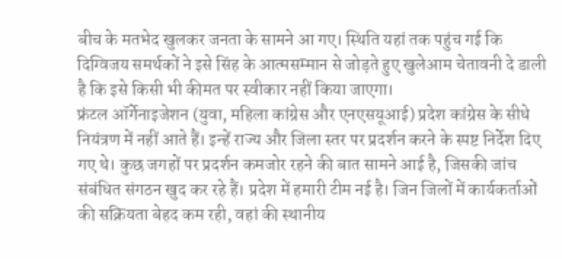बीच के मतभेद खुलकर जनता के सामने आ गए। स्थिति यहां तक पहुंच गई कि दिग्विजय समर्थकों ने इसे सिंह के आत्मसम्मान से जोड़ते हुए खुलेआम चेतावनी दे डाली है कि इसे किसी भी कीमत पर स्वीकार नहीं किया जाएगा।
फ्रंटल ऑर्गेनाइजेशन (युवा, महिला कांग्रेस और एनएसयूआई) प्रदेश कांग्रेस के सीधे नियंत्रण में नहीं आते हैं। इन्हें राज्य और जिला स्तर पर प्रदर्शन करने के स्पष्ट निर्देश दिए गए थे। कुछ जगहों पर प्रदर्शन कमजोर रहने की बात सामने आई है, जिसकी जांच संबंधित संगठन खुद कर रहे हैं। प्रदेश में हमारी टीम नई है। जिन जिलों में कार्यकर्ताओं की सक्रियता बेहद कम रही, वहां की स्थानीय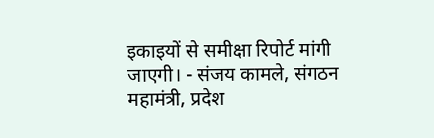इकाइयों से समीक्षा रिपोर्ट मांगी जाएगी। - संजय कामले, संगठन महामंत्री, प्रदेश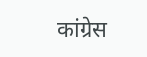कांग्रेस